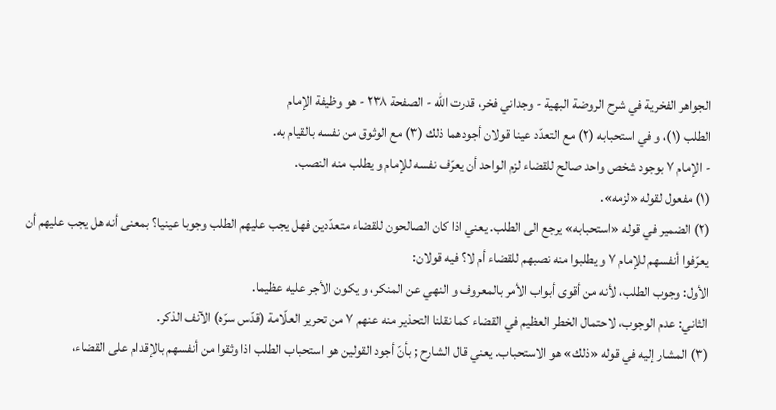الجواهر الفخرية في شرح الروضة البهية - وجداني فخر، قدرت الله - الصفحة ٢٣٨ - هو وظيفة الإمام
الطلب (١)، و في استحبابه (٢) مع التعدّد عينا قولان أجودهما ذلك (٣) مع الوثوق من نفسه بالقيام به.
- الإمام ٧ بوجود شخص واحد صالح للقضاء لزم الواحد أن يعرّف نفسه للإمام و يطلب منه النصب.
(١) مفعول لقوله «لزمه».
(٢) الضمير في قوله «استحبابه» يرجع الى الطلب. يعني اذا كان الصالحون للقضاء متعدّدين فهل يجب عليهم الطلب وجوبا عينيا؟ بمعنى أنه هل يجب عليهم أن يعرّفوا أنفسهم للإمام ٧ و يطلبوا منه نصبهم للقضاء أم لا؟ فيه قولان:
الأول: وجوب الطلب، لأنه من أقوى أبواب الأمر بالمعروف و النهي عن المنكر، و يكون الأجر عليه عظيما.
الثاني: عدم الوجوب، لاحتمال الخطر العظيم في القضاء كما نقلنا التحذير منه عنهم ٧ من تحرير العلّامة (قدّس سرّه) الآنف الذكر.
(٣) المشار إليه في قوله «ذلك» هو الاستحباب. يعني قال الشارح ; بأنّ أجود القولين هو استحباب الطلب اذا وثقوا من أنفسهم بالإقدام على القضاء،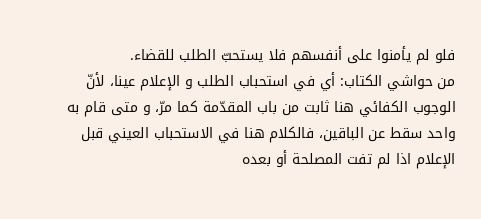فلو لم يأمنوا على أنفسهم فلا يستحبّ الطلب للقضاء.
من حواشي الكتاب: أي في استحباب الطلب و الإعلام عينا، لأنّ الوجوب الكفائي هنا ثابت من باب المقدّمة كما مرّ، و متى قام به واحد سقط عن الباقين، فالكلام هنا في الاستحباب العيني قبل الإعلام اذا لم تفت المصلحة أو بعده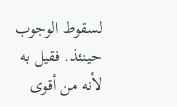لسقوط الوجوب حينئذ. فقيل به لأنه من أقوى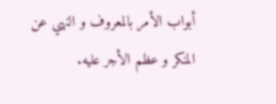أبواب الأمر بالمعروف و النهي عن المنكر و عظم الأجر عليه.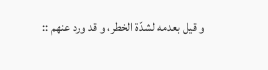و قيل بعدمه لشدّة الخطر، و قد ورد عنهم ::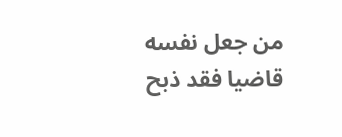من جعل نفسه قاضيا فقد ذبح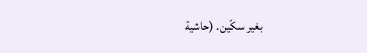بغير سكّين. (حاشية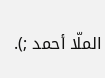الملّا أحمد ;).